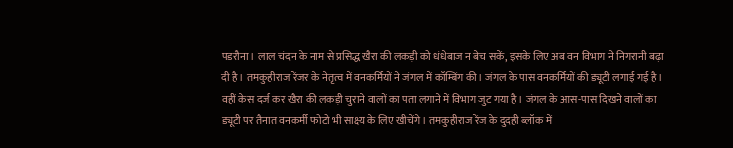पडरौना। लाल चंदन के नाम से प्रसिद्ध खैरा की लकड़ी को धंधेबाज न बेच सकें, इसके लिए अब वन विभाग ने निगरानी बढ़ा दी है। तमकुहीराज रेंजर के नेतृत्व में वनकर्मियों ने जंगल में कॉम्बिंग की। जंगल के पास वनकर्मियों की ड्यूटी लगाई गई है।
वहीं केस दर्ज कर खैरा की लकड़ी चुराने वालों का पता लगाने में विभाग जुट गया है। जंगल के आस-पास दिखने वालों का ड्यूटी पर तैनात वनकर्मी फोटो भी साक्ष्य के लिए खीचेंगे। तमकुहीराज रेंज के दुदही ब्लॉक में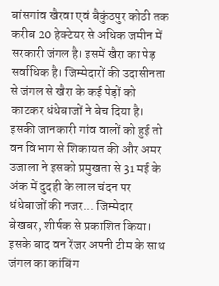बांसगांव खैरवा एवं बैकुंठपुर कोठी तक करीब 20 हेक्टेयर से अधिक जमीन में सरकारी जंगल है। इसमें खैरा का पेड़ सर्वाधिक है। जिम्मेदारों की उदासीनता से जंगल से खैरा के कई पेड़ों को काटकर धंधेबाजों ने बेच दिया है।
इसकी जानकारी गांव वालों को हुई तो वन विभाग से शिकायत की और अमर उजाला ने इसको प्रमुखता से 31 मई के अंक में दुदही के लाल चंदन पर धंधेबाजों की नजर... जिम्मेदार बेखबर, शीर्षक से प्रकाशित किया। इसके बाद वन रेंजर अपनी टीम के साथ जंगल का कांबिंग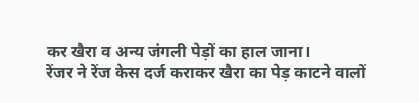कर खैरा व अन्य जंगली पेड़ों का हाल जाना।
रेंजर ने रेंज केस दर्ज कराकर खैरा का पेड़ काटने वालों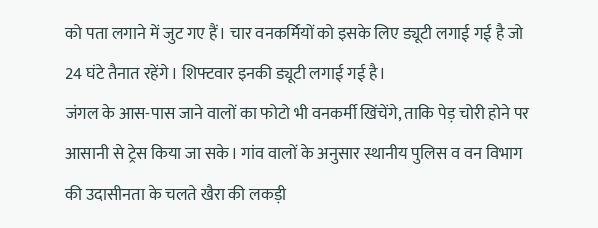को पता लगाने में जुट गए हैं। चार वनकर्मियों को इसके लिए ड्यूटी लगाई गई है जो 24 घंटे तैनात रहेंगे। शिफ्टवार इनकी ड्यूटी लगाई गई है।
जंगल के आस-पास जाने वालों का फोटो भी वनकर्मी खिंचेंगे, ताकि पेड़ चोरी होने पर आसानी से ट्रेस किया जा सके। गांव वालों के अनुसार स्थानीय पुलिस व वन विभाग की उदासीनता के चलते खैरा की लकड़ी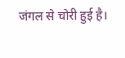जंगल से चोरी हुई है।